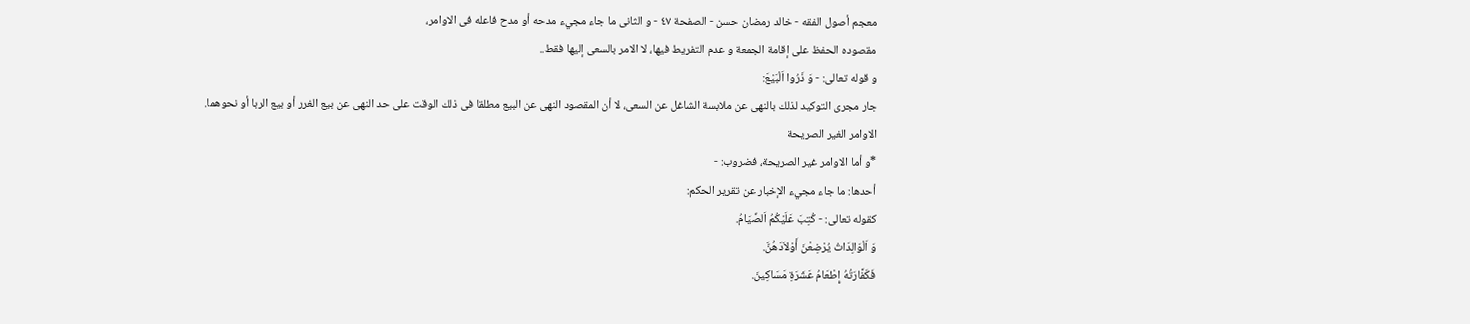معجم أصول الفقه - خالد رمضان حسن - الصفحة ٤٧ - و الثانى ما جاء مجيء مدحه أو مدح فاعله فى الاوامر،
مقصوده الحفظ على إقامة الجمعة و عدم التفريط فيها، لا الامر بالسعى إليها فقط..
و قوله تعالى: - وَ ذَرُوا اَلْبَيْعَ:
جار مجرى التوكيد لذلك بالنهى عن ملابسة الشاغل عن السعى، لا أن المقصود النهى عن البيع مطلقا فى ذلك الوقت على حد النهى عن بيع الغرر أو بيع الربا أو نحوهما.
الاوامر الغير الصريحة
*و أما الاوامر غير الصريحة، فضروب: -
أحدها: ما جاء مجيء الإخبار عن تقرير الحكم:
كقوله تعالى: - كُتِبَ عَلَيْكُمُ اَلصِّيَامُ.
وَ اَلْوَالِدَاتُ يُرْضِعْنَ أَوْلاَدَهُنَّ.
فَكَفَّارَتُهُ إِطْعَامُ عَشَرَةِ مَسَاكِينَ.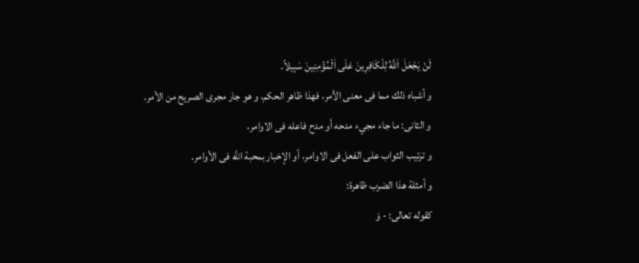لَنْ يَجْعَلَ اَللَّهُ لِلْكَافِرِينَ عَلَى اَلْمُؤْمِنِينَ سَبِيلاً.
و أشباه ذلك مما فى معنى الأمر، فهذا ظاهر الحكم، و هو جار مجرى الصريح من الأمر.
و الثانى: ما جاء مجيء مدحه أو مدح فاعله فى الاوامر،
و ترتيب الثواب على الفعل فى الاوامر، أو الإخبار بمحبة اللّه فى الأوامر.
و أمثلة هذا الضرب ظاهرة:
كقوله تعالى: - وَ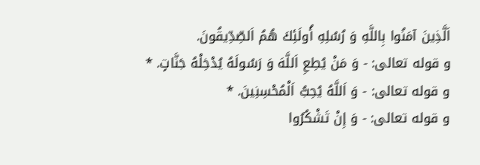اَلَّذِينَ آمَنُوا بِاللَّهِ وَ رُسُلِهِ أُولَئِكَ هُمُ اَلصِّدِّيقُونَ.
و قوله تعالى: - وَ مَنْ يُطِعِ اَللَّهَ وَ رَسُولَهُ يُدْخِلْهُ جَنَّاتٍ. *
و قوله تعالى: - وَ اَللَّهُ يُحِبُّ اَلْمُحْسِنِينَ. *
و قوله تعالى: - وَ إِنْ تَشْكُرُوا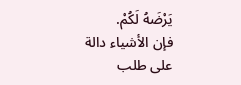يَرْضَهُ لَكُمْ.
فإن الأشياء دالة على طلب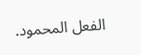الفعل المحمود.